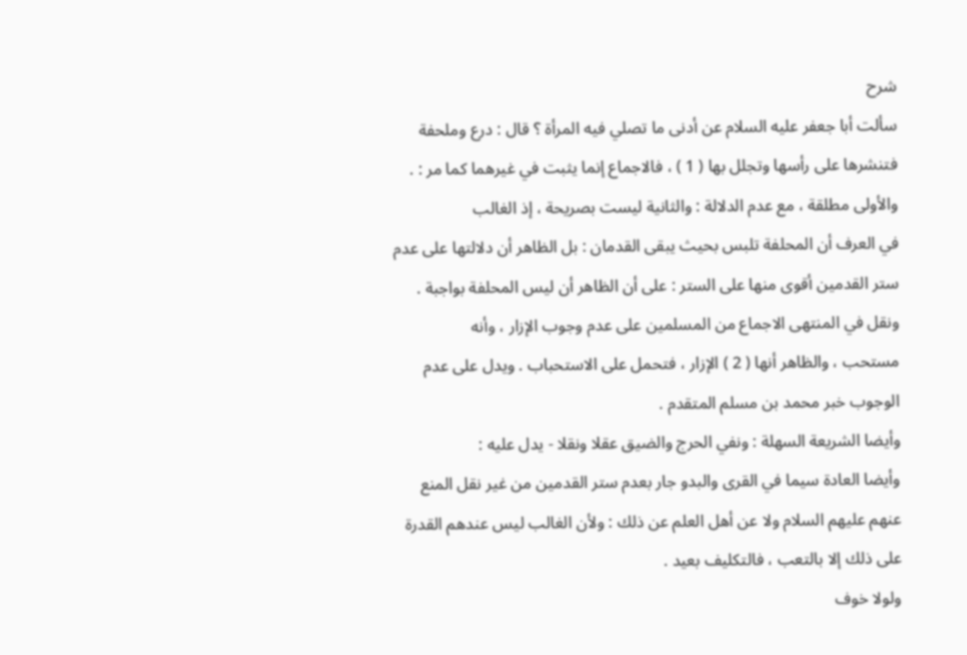شرح
سألت أبا جعفر عليه السلام عن أدنى ما تصلي فيه المرأة ؟ قال : درع وملحفة
فتنشرها على رأسها وتجلل بها ( 1 ) ، فالاجماع إنما يثبت في غيرهما كما مر : .
والأولى مطلقة ، مع عدم الدلالة : والثانية ليست بصريحة ، إذ الغالب
في العرف أن المحلفة تلبس بحيث يبقى القدمان : بل الظاهر أن دلالتها على عدم
ستر القدمين أقوى منها على الستر : على أن الظاهر أن ليس المحلفة بواجبة .
ونقل في المنتهى الاجماع من المسلمين على عدم وجوب الإزار ، وأنه
مستحب ، والظاهر أنها ( 2 ) الإزار ، فتحمل على الاستحباب . ويدل على عدم
الوجوب خبر محمد بن مسلم المتقدم .
وأيضا الشريعة السهلة : ونفي الحرج والضيق عقلا ونقلا - يدل عليه :
وأيضا العادة سيما في القرى والبدو جار بعدم ستر القدمين من غير نقل المنع
عنهم عليهم السلام ولا عن أهل العلم عن ذلك : ولأن الغالب ليس عندهم القدرة
على ذلك إلا بالتعب ، فالتكليف بعيد .
ولولا خوف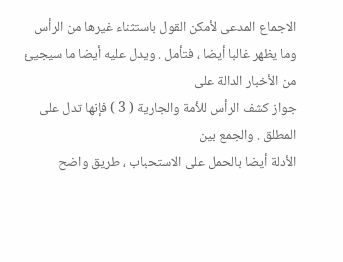الاجماع المدعى لأمكن القول باستثناء غيرها من الرأس
وما يظهر غالبا أيضا ، فتأمل . ويدل عليه أيضا ما سيجيئ من الأخبار الدالة على
جواز كشف الرأس للأمة والجارية ( 3 ) فإنها تدل على المطلق . والجمع بين
الأدلة أيضا بالحمل على الاستحباب ، طريق واضح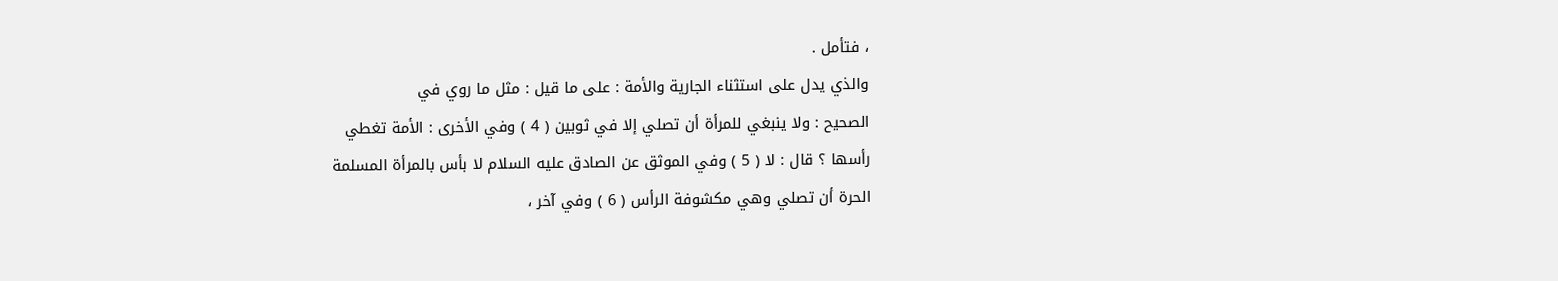، فتأمل .
والذي يدل على استثناء الجارية والأمة : على ما قيل : مثل ما روي في
الصحيح : ولا ينبغي للمرأة أن تصلي إلا في ثوبين ( 4 ) وفي الأخرى : الأمة تغطي
رأسها ؟ قال : لا ( 5 ) وفي الموثق عن الصادق عليه السلام لا بأس بالمرأة المسلمة
الحرة أن تصلي وهي مكشوفة الرأس ( 6 ) وفي آخر ،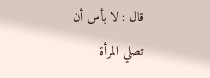قال : لا بأس أن تصلي المرأة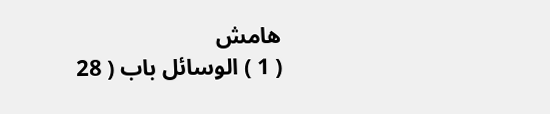هامش
( 1 ) الوسائل باب ( 28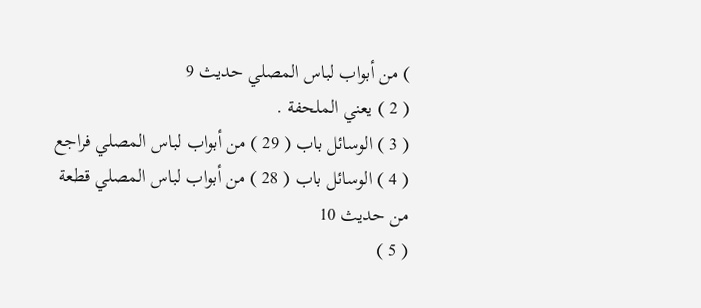) من أبواب لباس المصلي حديث 9
( 2 ) يعني الملحفة .
( 3 ) الوسائل باب ( 29 ) من أبواب لباس المصلي فراجع
( 4 ) الوسائل باب ( 28 ) من أبواب لباس المصلي قطعة من حديث 10
( 5 )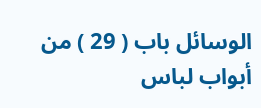الوسائل باب ( 29 ) من أبواب لباس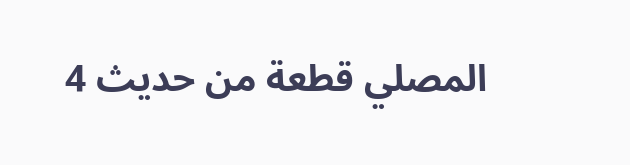المصلي قطعة من حديث 4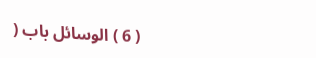( 6 ) الوسائل باب (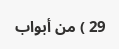29 ) من أبواب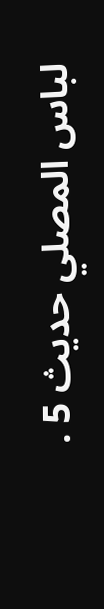لباس المصلي حديث 5 .